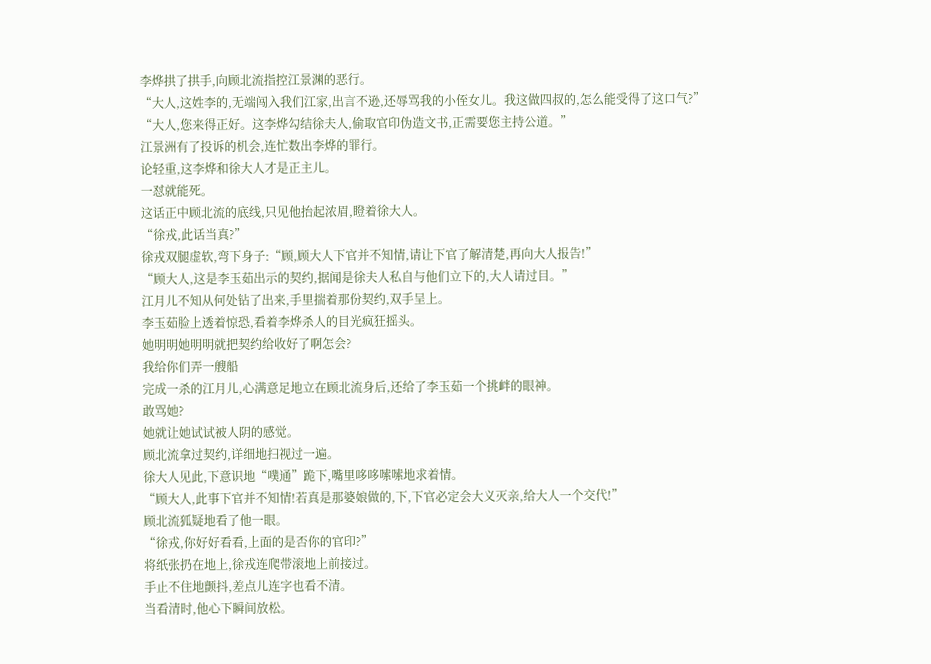李烨拱了拱手,向顾北流指控江景渊的恶行。
“大人,这姓李的,无端闯入我们江家,出言不逊,还辱骂我的小侄女儿。我这做四叔的,怎么能受得了这口气?”
“大人,您来得正好。这李烨勾结徐夫人,偷取官印伪造文书,正需要您主持公道。”
江景洲有了投诉的机会,连忙数出李烨的罪行。
论轻重,这李烨和徐大人才是正主儿。
一怼就能死。
这话正中顾北流的底线,只见他抬起浓眉,瞪着徐大人。
“徐戎,此话当真?”
徐戎双腿虚软,弯下身子:“顾,顾大人下官并不知情,请让下官了解清楚,再向大人报告!”
“顾大人,这是李玉茹出示的契约,据闻是徐夫人私自与他们立下的,大人请过目。”
江月儿不知从何处钻了出来,手里揣着那份契约,双手呈上。
李玉茹脸上透着惊恐,看着李烨杀人的目光疯狂摇头。
她明明她明明就把契约给收好了啊怎会?
我给你们弄一艘船
完成一杀的江月儿,心满意足地立在顾北流身后,还给了李玉茹一个挑衅的眼神。
敢骂她?
她就让她试试被人阴的感觉。
顾北流拿过契约,详细地扫视过一遍。
徐大人见此,下意识地“噗通”跪下,嘴里哆哆嗦嗦地求着情。
“顾大人,此事下官并不知情!若真是那婆娘做的,下,下官必定会大义灭亲,给大人一个交代!”
顾北流狐疑地看了他一眼。
“徐戎,你好好看看,上面的是否你的官印?”
将纸张扔在地上,徐戎连爬带滚地上前接过。
手止不住地颤抖,差点儿连字也看不清。
当看清时,他心下瞬间放松。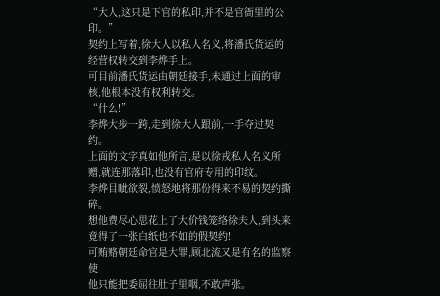“大人,这只是下官的私印,并不是官衙里的公印。”
契约上写着,徐大人以私人名义,将潘氏货运的经营权转交到李烨手上。
可目前潘氏货运由朝廷接手,未通过上面的审核,他根本没有权利转交。
“什么!”
李烨大步一跨,走到徐大人跟前,一手夺过契约。
上面的文字真如他所言,是以徐戎私人名义所赠,就连那落印,也没有官府专用的印纹。
李烨目眦欲裂,愤怒地将那份得来不易的契约撕碎。
想他费尽心思花上了大价钱笼络徐夫人,到头来竟得了一张白纸也不如的假契约!
可贿赂朝廷命官是大罪,顾北流又是有名的监察使
他只能把委屈往肚子里咽,不敢声张。